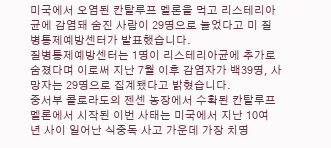미국에서 오염된 칸탈루프 멜론을 먹고 리스테리아균에 감염돼 숨진 사람이 29명으로 늘었다고 미 질병통제예방센터가 발표했습니다.
질병통제예방센터는 1명이 리스테리아균에 추가로 숨졌다며 이로써 지난 7월 이후 감염자가 백39명, 사망자는 29명으로 집계됐다고 밝혔습니다.
중서부 콜로라도의 젠센 농장에서 수확된 칸탈루프 멜론에서 시작된 이번 사태는 미국에서 지난 10여 년 사이 일어난 식중독 사고 가운데 가장 치명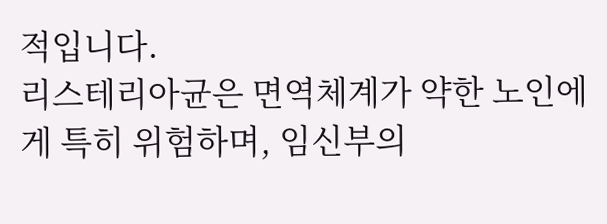적입니다.
리스테리아균은 면역체계가 약한 노인에게 특히 위험하며, 임신부의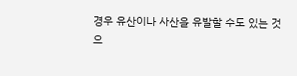경우 유산이나 사산을 유발할 수도 있는 것으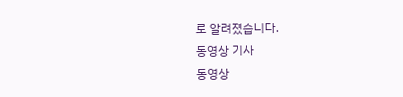로 알려졌습니다.
동영상 기사
동영상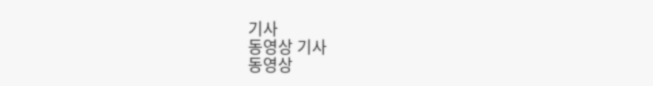기사
동영상 기사
동영상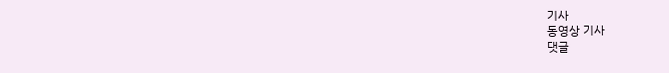기사
동영상 기사
댓글